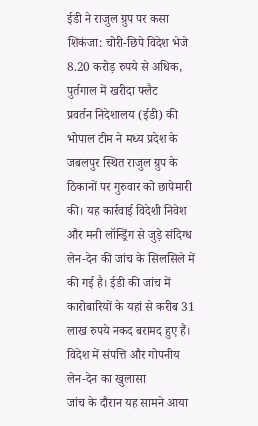ईडी ने राजुल ग्रुप पर कसा शिकंजा: चोरी-छिपे विदेश भेजे 8.20 करोड़ रुपये से अधिक, पुर्तगाल में खरीदा फ्लैट
प्रवर्तन निदेशालय (ईडी) की भोपाल टीम ने मध्य प्रदेश के जबलपुर स्थित राजुल ग्रुप के ठिकानों पर गुरुवार को छापेमारी की। यह कार्रवाई विदेशी निवेश और मनी लॉन्ड्रिंग से जुड़े संदिग्ध लेन-देन की जांच के सिलसिले में की गई है। ईडी की जांच में कारोबारियों के यहां से करीब 31 लाख रुपये नकद बरामद हुए हैं।
विदेश में संपत्ति और गोपनीय लेन-देन का खुलासा
जांच के दौरान यह सामने आया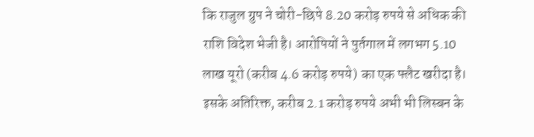कि राजुल ग्रुप ने चोरी-छिपे 8.20 करोड़ रुपये से अधिक की राशि विदेश भेजी है। आरोपियों ने पुर्तगाल में लगभग 5.10 लाख यूरो (करीब 4.6 करोड़ रुपये) का एक फ्लैट खरीदा है। इसके अतिरिक्त, करीब 2.1 करोड़ रुपये अभी भी लिस्बन के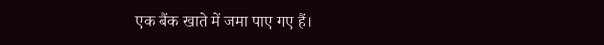एक बैंक खाते में जमा पाए गए हैं।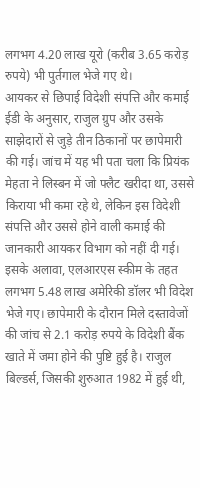लगभग 4.20 लाख यूरो (करीब 3.65 करोड़ रुपये) भी पुर्तगाल भेजे गए थे।
आयकर से छिपाई विदेशी संपत्ति और कमाई
ईडी के अनुसार, राजुल ग्रुप और उसके साझेदारों से जुड़े तीन ठिकानों पर छापेमारी की गई। जांच में यह भी पता चला कि प्रियंक मेहता ने लिस्बन में जो फ्लैट खरीदा था, उससे किराया भी कमा रहे थे, लेकिन इस विदेशी संपत्ति और उससे होने वाली कमाई की जानकारी आयकर विभाग को नहीं दी गई। इसके अलावा, एलआरएस स्कीम के तहत लगभग 5.48 लाख अमेरिकी डॉलर भी विदेश भेजे गए। छापेमारी के दौरान मिले दस्तावेजों की जांच से 2.1 करोड़ रुपये के विदेशी बैंक खाते में जमा होने की पुष्टि हुई है। राजुल बिल्डर्स, जिसकी शुरुआत 1982 में हुई थी,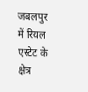जबलपुर में रियल एस्टेट के क्षेत्र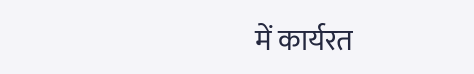में कार्यरत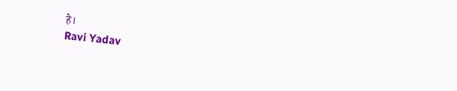है।
Ravi Yadav